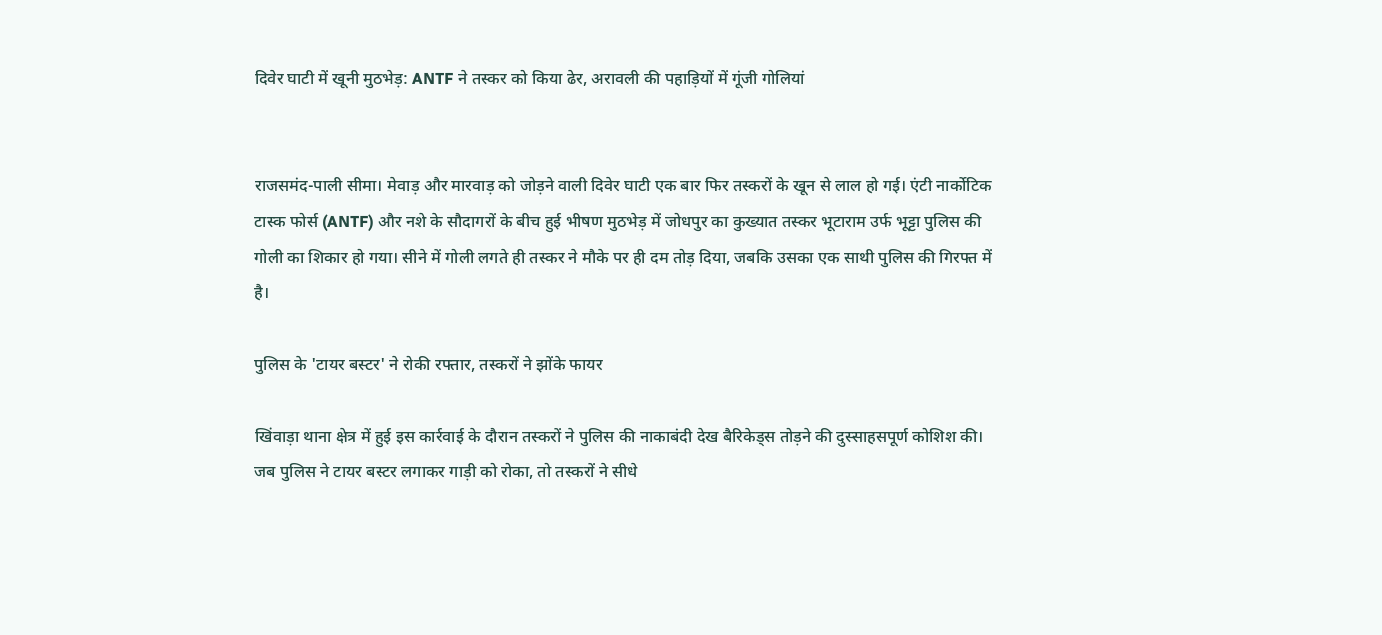दिवेर घाटी में खूनी मुठभेड़: ANTF ने तस्कर को किया ढेर, अरावली की पहाड़ियों में गूंजी गोलियां


राजसमंद-पाली सीमा। मेवाड़ और मारवाड़ को जोड़ने वाली दिवेर घाटी एक बार फिर तस्करों के खून से लाल हो गई। एंटी नार्कोटिक टास्क फोर्स (ANTF) और नशे के सौदागरों के बीच हुई भीषण मुठभेड़ में जोधपुर का कुख्यात तस्कर भूटाराम उर्फ भूट्टा पुलिस की गोली का शिकार हो गया। सीने में गोली लगते ही तस्कर ने मौके पर ही दम तोड़ दिया, जबकि उसका एक साथी पुलिस की गिरफ्त में है।

पुलिस के 'टायर बस्टर' ने रोकी रफ्तार, तस्करों ने झोंके फायर

खिंवाड़ा थाना क्षेत्र में हुई इस कार्रवाई के दौरान तस्करों ने पुलिस की नाकाबंदी देख बैरिकेड्स तोड़ने की दुस्साहसपूर्ण कोशिश की। जब पुलिस ने टायर बस्टर लगाकर गाड़ी को रोका, तो तस्करों ने सीधे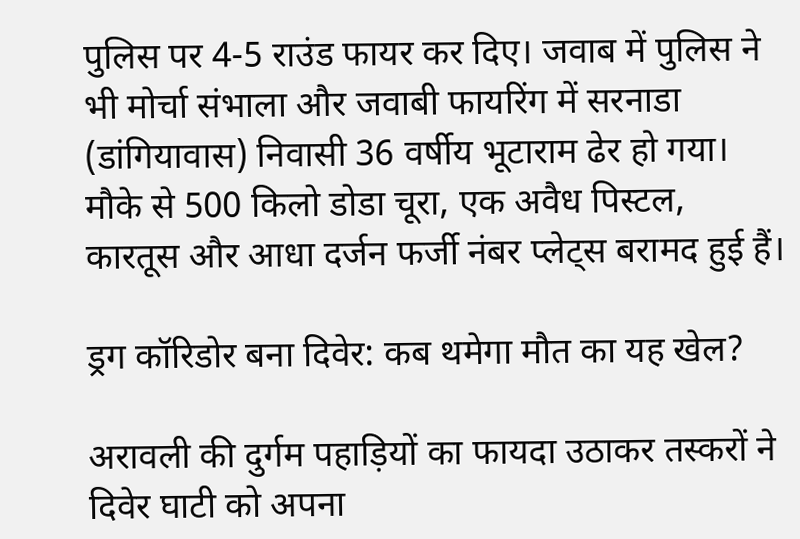पुलिस पर 4-5 राउंड फायर कर दिए। जवाब में पुलिस ने भी मोर्चा संभाला और जवाबी फायरिंग में सरनाडा (डांगियावास) निवासी 36 वर्षीय भूटाराम ढेर हो गया। मौके से 500 किलो डोडा चूरा, एक अवैध पिस्टल, कारतूस और आधा दर्जन फर्जी नंबर प्लेट्स बरामद हुई हैं।

ड्रग कॉरिडोर बना दिवेर: कब थमेगा मौत का यह खेल?

अरावली की दुर्गम पहाड़ियों का फायदा उठाकर तस्करों ने दिवेर घाटी को अपना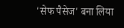'सेफ पैसेज' बना लिया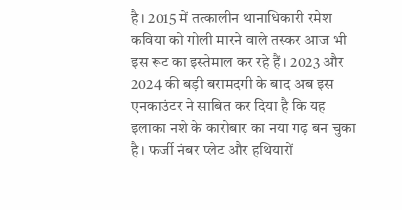है। 2015 में तत्कालीन थानाधिकारी रमेश कविया को गोली मारने वाले तस्कर आज भी इस रूट का इस्तेमाल कर रहे हैं। 2023 और 2024 की बड़ी बरामदगी के बाद अब इस एनकाउंटर ने साबित कर दिया है कि यह इलाका नशे के कारोबार का नया गढ़ बन चुका है। फर्जी नंबर प्लेट और हथियारों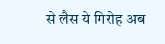से लैस ये गिरोह अब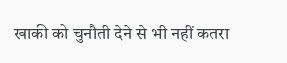खाकी को चुनौती देने से भी नहीं कतरा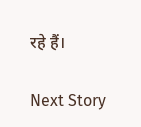रहे हैं।

Next Story